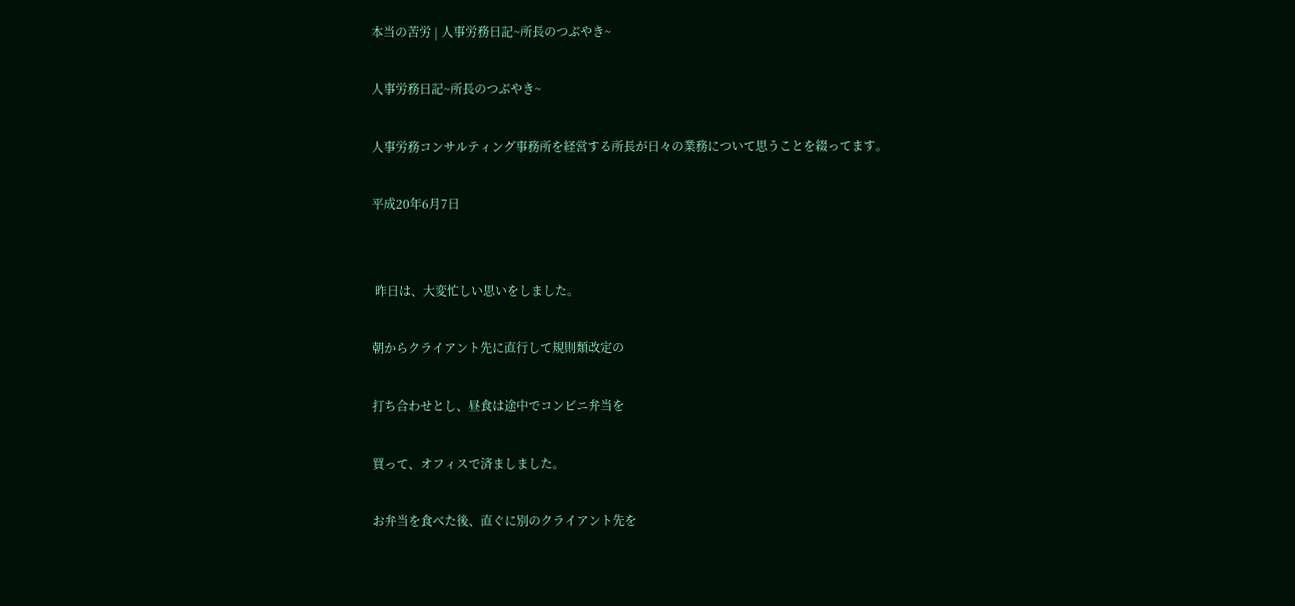本当の苦労 | 人事労務日記~所長のつぶやき~

人事労務日記~所長のつぶやき~

人事労務コンサルティング事務所を経営する所長が日々の業務について思うことを綴ってます。

平成20年6月7日


 昨日は、大変忙しい思いをしました。

朝からクライアント先に直行して規則類改定の

打ち合わせとし、昼食は途中でコンビニ弁当を

買って、オフィスで済ましました。

お弁当を食べた後、直ぐに別のクライアント先を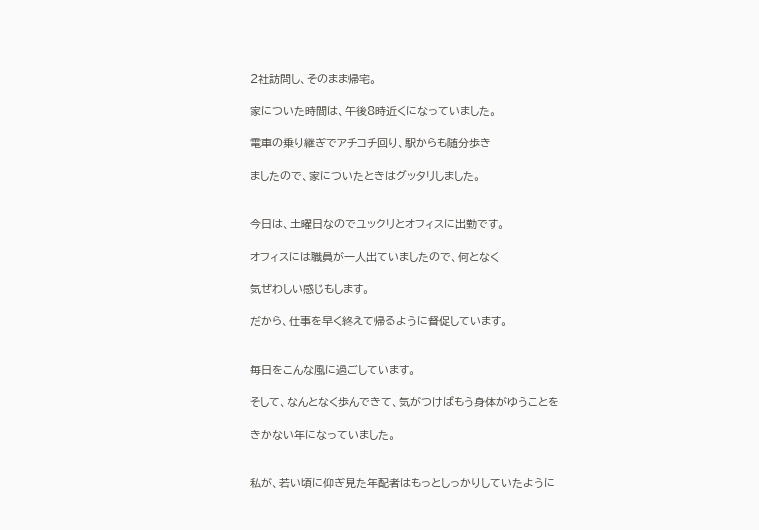2社訪問し、そのまま帰宅。

家についた時間は、午後8時近くになっていました。

電車の乗り継ぎでアチコチ回り、駅からも随分歩き

ましたので、家についたときはグッタリしました。


今日は、土曜日なのでユックリとオフィスに出勤です。

オフィスには職員が一人出ていましたので、何となく

気ぜわしい感じもします。

だから、仕事を早く終えて帰るように督促しています。


毎日をこんな風に過ごしています。

そして、なんとなく歩んできて、気がつけばもう身体がゆうことを

きかない年になっていました。


私が、若い頃に仰ぎ見た年配者はもっとしっかりしていたように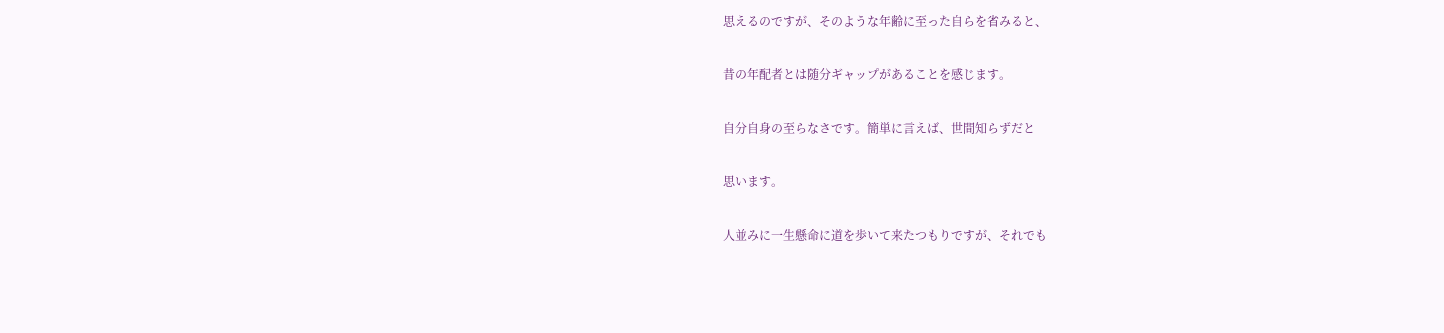思えるのですが、そのような年齢に至った自らを省みると、

昔の年配者とは随分ギャップがあることを感じます。

自分自身の至らなさです。簡単に言えば、世間知らずだと

思います。

人並みに一生懸命に道を歩いて来たつもりですが、それでも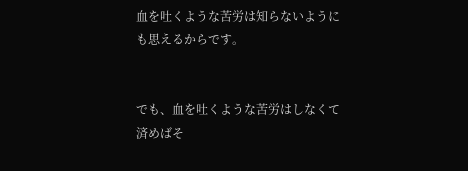血を吐くような苦労は知らないようにも思えるからです。


でも、血を吐くような苦労はしなくて済めばそ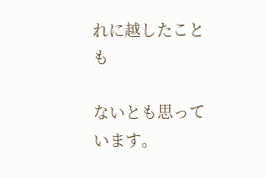れに越したことも

ないとも思っています。